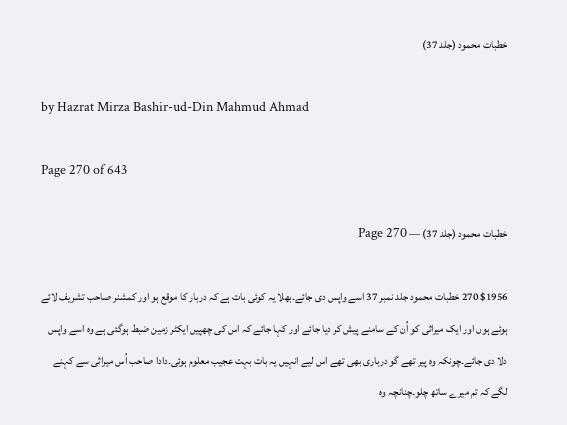خطبات محمود (جلد 37)

by Hazrat Mirza Bashir-ud-Din Mahmud Ahmad

Page 270 of 643

خطبات محمود (جلد 37) — Page 270

$1956 270 خطبات محمود جلد نمبر 37 اسے واپس دی جائے۔بھلا یہ کوئی بات ہے کہ دربار کا موقع ہو اور کمشنر صاحب تشریف لائے ہوئے ہوں اور ایک میراثی کو اُن کے سامنے پیش کر دیا جائے اور کہا جائے کہ اس کی چھپیں ایکٹر زمین ضبط ہوگئی ہے وہ اسے واپس دلا دی جائے۔چونکہ وہ پیر تھے گو درباری بھی تھے اس لیے انہیں یہ بات بہت عجیب معلوم ہوئی۔دادا صاحب اُس میراثی سے کہنے لگے کہ تم میرے ساتھ چلو۔چنانچہ وہ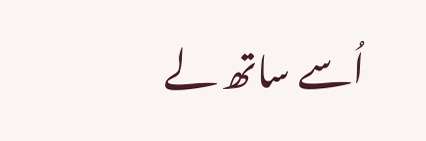اُسے ساتھ لے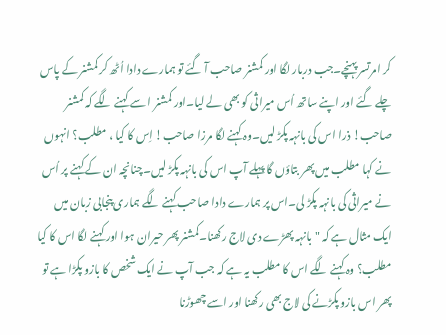کر امرتسر پہنچے۔جب دربار لگا اور کمشنر صاحب آ گئے تو ہمارے دادا اُٹھ کر کمشنر کے پاس چلے گئے اور اپنے ساتھ اُس میراثی کو بھی لے لیا۔اور کمشنر ا سے کہنے لگے کہ کمشنر صاحب! ذرا اس کی بانہہ پکڑ لیں۔وہ کہنے لگا مرزا صاحب! اِس کا کیا ، مطلب؟ انہوں نے کہا مطلب میں پھر بتاؤں گا پہلے آپ اس کی بانہہ پکڑ لیں۔چنانچہ ان کے کہنے پر اُس نے میراثی کی بانہہ پکڑ لی۔اس پر ہمارے دادا صاحب کہنے لگے ہماری پنجابی زبان میں ایک مثال ہے کہ "بانہہ پھڑے دی لاج رکھنا۔کمشنر پھر حیران ہوا اور کہنے لگا اس کا کیا مطلب؟ وہ کہنے لگے اس کا مطلب یہ ہے کہ جب آپ نے ایک شخص کا بازو پکڑا ہے تو پھر اس بازو پکڑنے کی لاج بھی رکھنا اور اسے چھوڑنا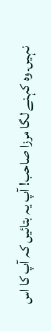نہیں۔وہ کہنے لگا مرزا صاحب! آپ یہ بتائیں کہ آپ کا اس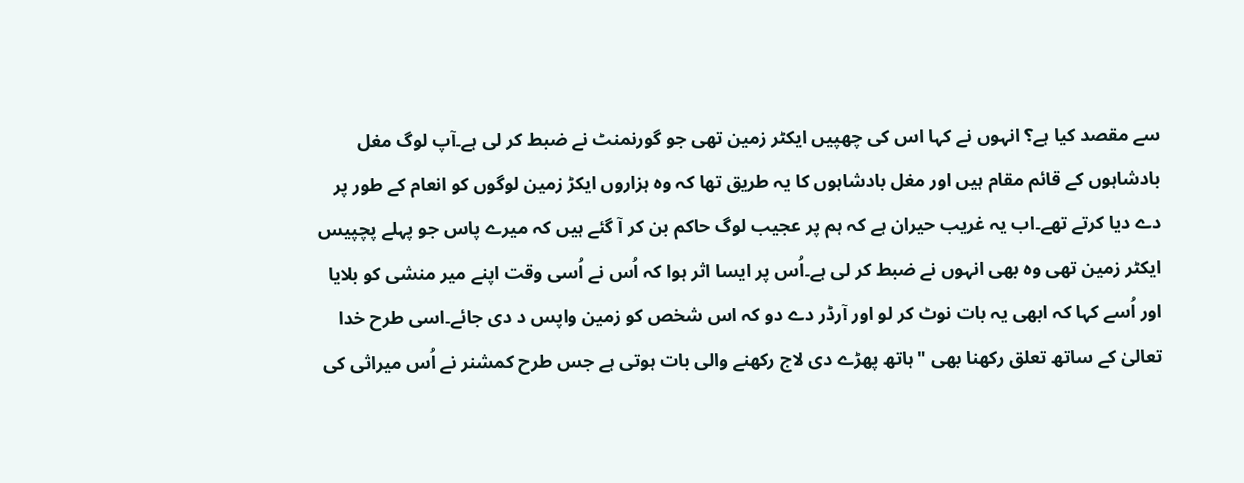سے مقصد کیا ہے؟ انہوں نے کہا اس کی چھپیں ایکٹر زمین تھی جو گورنمنٹ نے ضبط کر لی ہے۔آپ لوگ مغل بادشاہوں کے قائم مقام ہیں اور مغل بادشاہوں کا یہ طریق تھا کہ وہ ہزاروں ایکڑ زمین لوگوں کو انعام کے طور پر دے دیا کرتے تھے۔اب یہ غریب حیران ہے کہ ہم پر عجیب لوگ حاکم بن کر آ گئے ہیں کہ میرے پاس جو پہلے پچپیس ایکٹر زمین تھی وہ بھی انہوں نے ضبط کر لی ہے۔اُس پر ایسا اثر ہوا کہ اُس نے اُسی وقت اپنے میر منشی کو بلایا اور اُسے کہا کہ ابھی یہ بات نوٹ کر لو اور آرڈر دے دو کہ اس شخص کو زمین واپس د دی جائے۔اسی طرح خدا تعالیٰ کے ساتھ تعلق رکھنا بھی "ہاتھ پھڑے دی لاج رکھنے والی بات ہوتی ہے جس طرح کمشنر نے اُس میراثی کی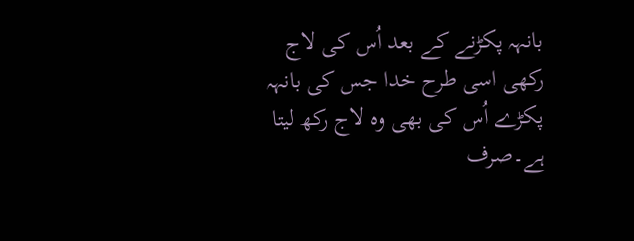بانہہ پکڑنے کے بعد اُس کی لاج رکھی اسی طرح خدا جس کی بانہہ پکڑے اُس کی بھی وہ لاج رکھ لیتا ہے۔صرف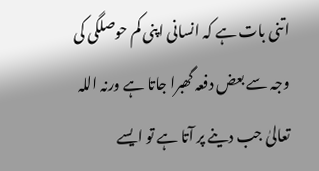اتنی بات ہے کہ انسانی اپنی کم حوصلگی کی وجہ سے بعض دفعہ گھبرا جاتا ہے ورنہ اللہ تعالیٰ جب دینے پر آتا ہے تو ایسے